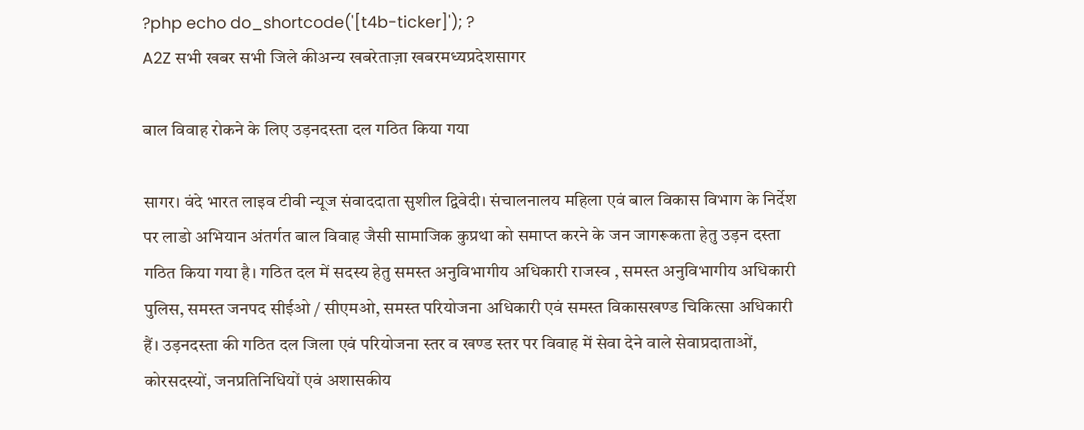?php echo do_shortcode('[t4b-ticker]'); ?
A2Z सभी खबर सभी जिले कीअन्य खबरेताज़ा खबरमध्यप्रदेशसागर

बाल विवाह रोकने के लिए उड़नदस्ता दल गठित किया गया

सागर। वंदे भारत लाइव टीवी न्यूज संवाददाता सुशील द्विवेदी। संचालनालय महिला एवं बाल विकास विभाग के निर्देश पर लाडो अभियान अंतर्गत बाल विवाह जैसी सामाजिक कुप्रथा को समाप्त करने के जन जागरूकता हेतु उड़न दस्ता गठित किया गया है। गठित दल में सदस्य हेतु समस्त अनुविभागीय अधिकारी राजस्व , समस्त अनुविभागीय अधिकारी पुलिस, समस्त जनपद सीईओ / सीएमओ, समस्त परियोजना अधिकारी एवं समस्त विकासखण्ड चिकित्सा अधिकारी हैं। उड़नदस्ता की गठित दल जिला एवं परियोजना स्तर व खण्ड स्तर पर विवाह में सेवा देने वाले सेवाप्रदाताओं, कोरसदस्यों, जनप्रतिनिधियों एवं अशासकीय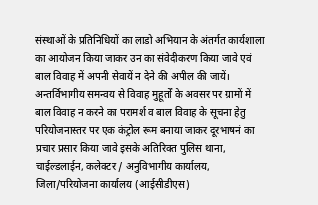संस्थाओं के प्रतिनिधियों का लाडो अभियान के अंतर्गत कार्यशाला का आयोजन किया जाकर उन का संवेदीकरण किया जावे एवं बाल विवाह में अपनी सेवायें न देने की अपील की जायें। अन्तर्विभागीय समन्वय से विवाह मुहूर्तों के अवसर पर ग्रामों में बाल विवाह न करने का परामर्श व बाल विवाह के सूचना हेतु परियोजनास्तर पर एक कंट्रोल रूम बनाया जाकर दूरभाषनं का प्रचार प्रसार किया जावे इसके अतिरिक्त पुलिस थाना, चाईल्डलाईन, कलेक्टर / अनुविभागीय कार्यालय, जिला/परियोजना कार्यालय (आईसीडीएस)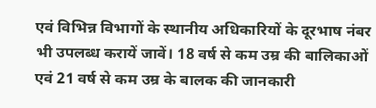एवं विभिन्न विभागों के स्थानीय अधिकारियों के दूरभाष नंबर भी उपलब्ध करायें जावें। 18 वर्ष से कम उम्र की बालिकाओं एवं 21 वर्ष से कम उम्र के बालक की जानकारी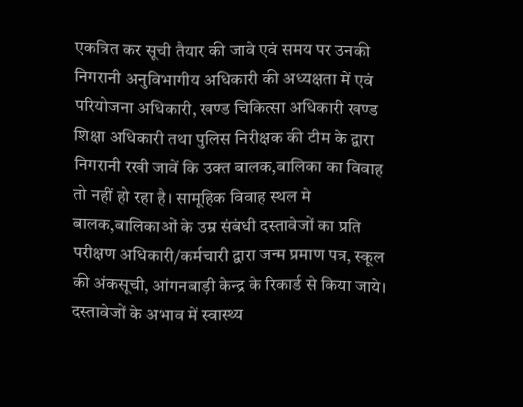एकत्रित कर सूची तैयार की जावे एवं समय पर उनकी निगरानी अनुविभागीय अधिकारी की अध्यक्षता में एवं परियोजना अधिकारी, खण्ड चिकित्सा अधिकारी खण्ड शिक्षा अधिकारी तथा पुलिस निरीक्षक की टीम के द्वारा निगरानी रखी जावें कि उक्त बालक,बालिका का विवाह तो नहीं हो रहा है। सामूहिक विवाह स्थल मे बालक,बालिकाओं के उम्र संबंधी दस्तावेजों का प्रति परीक्षण अधिकारी/कर्मचारी द्वारा जन्म प्रमाण पत्र, स्कूल की अंकसूची, आंगनबाड़ी केन्द्र के रिकार्ड से किया जाये। दस्तावेजों के अभाव में स्वास्थ्य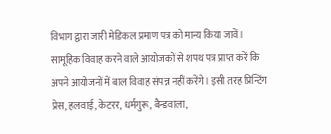विभाग द्वारा जारी मेडिकल प्रमाण पत्र को मान्य किया जावें। सामूहिक विवाह करने वाले आयोजकों से शपथ पत्र प्राप्त करें कि अपने आयोजनों में बाल विवाह संपन्न नहीं करेंगे। इसी तरह प्रिन्टिंग प्रेस, हलवाई, केटरर, धर्मगुरू, बैन्डवाला,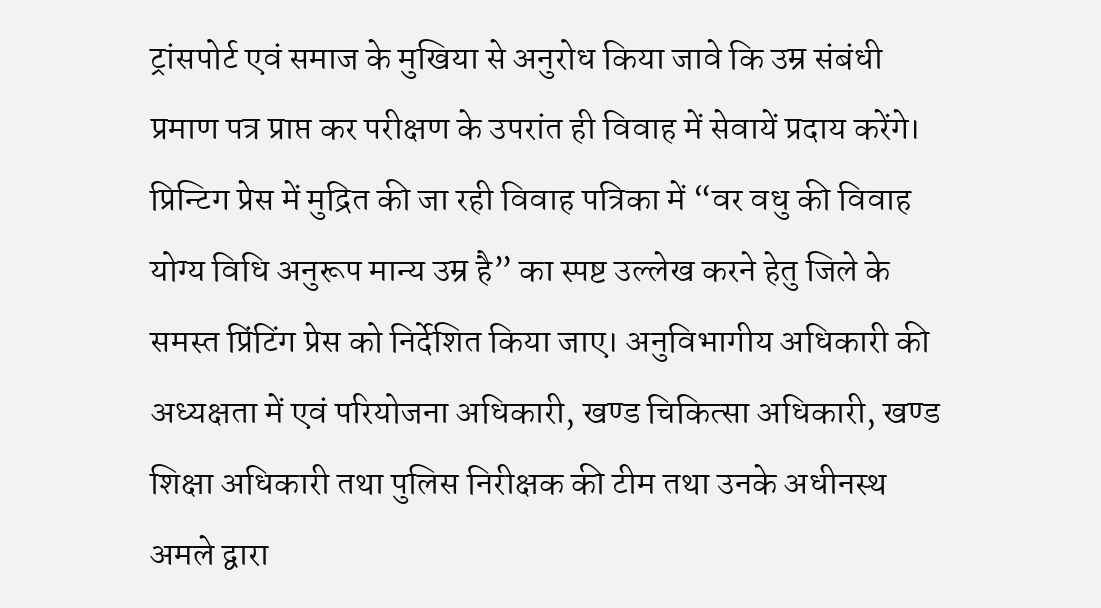ट्रांसपोर्ट एवं समाज के मुखिया से अनुरोध किया जावे कि उम्र संबंधी प्रमाण पत्र प्राप्त कर परीक्षण के उपरांत ही विवाह में सेवायें प्रदाय करेंगे। प्रिन्टिग प्रेस में मुद्रित की जा रही विवाह पत्रिका में “वर वधु की विवाह योग्य विधि अनुरूप मान्य उम्र है” का स्पष्ट उल्लेख करने हेतु जिले के समस्त प्रिंटिंग प्रेस को निर्देशित किया जाए। अनुविभागीय अधिकारी की अध्यक्षता में एवं परियोजना अधिकारी, खण्ड चिकित्सा अधिकारी, खण्ड शिक्षा अधिकारी तथा पुलिस निरीक्षक की टीम तथा उनके अधीनस्थ अमले द्वारा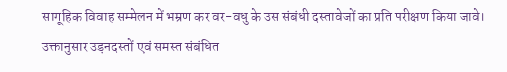सागूहिक विवाह सम्मेलन में भम्रण कर वर-वधु के उस संबंधी दस्तावेजों का प्रति परीक्षण किया जावे। उक्तानुसार उड़नदस्तों एवं समस्त संबंधित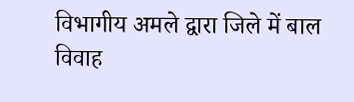विभागीय अमले द्वारा जिले में बाल विवाह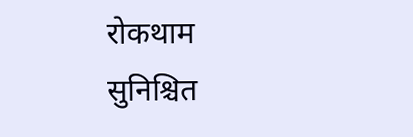रोकथाम सुनिश्चित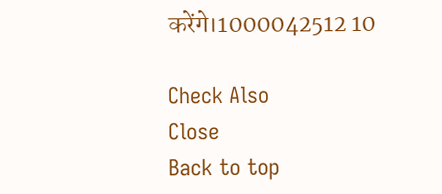करेंगे।1000042512 10

Check Also
Close
Back to top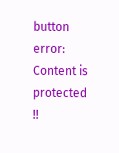button
error: Content is protected !!